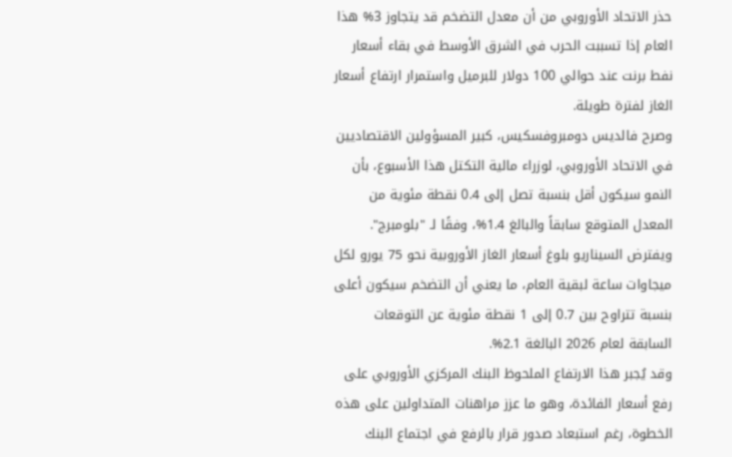حذر الاتحاد الأوروبي من أن معدل التضخم قد يتجاوز 3% هذا العام إذا تسببت الحرب في الشرق الأوسط في بقاء أسعار نفط برنت عند حوالي 100 دولار للبرميل واستمرار ارتفاع أسعار الغاز لفترة طويلة.
وصرح فالديس دومبروفسكيس، كبير المسؤولين الاقتصاديين في الاتحاد الأوروبي، لوزراء مالية التكتل هذا الأسبوع، بأن النمو سيكون أقل بنسبة تصل إلى 0.4 نقطة مئوية من المعدل المتوقع سابقاً والبالغ 1.4%، وفقًا لـ "بلومبرج".
ويفترض السيناريو بلوغ أسعار الغاز الأوروبية نحو 75 يورو لكل ميجاوات ساعة لبقية العام، ما يعني أن التضخم سيكون أعلى بنسبة تتراوح بين 0.7 إلى 1 نقطة مئوية عن التوقعات السابقة لعام 2026 البالغة 2.1%.
وقد يُجبر هذا الارتفاع الملحوظ البنك المركزي الأوروبي على رفع أسعار الفائدة، وهو ما عزز مراهنات المتداولين على هذه الخطوة، رغم استبعاد صدور قرار بالرفع في اجتماع البنك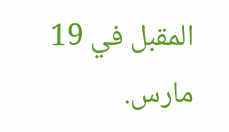المقبل في 19 مارس.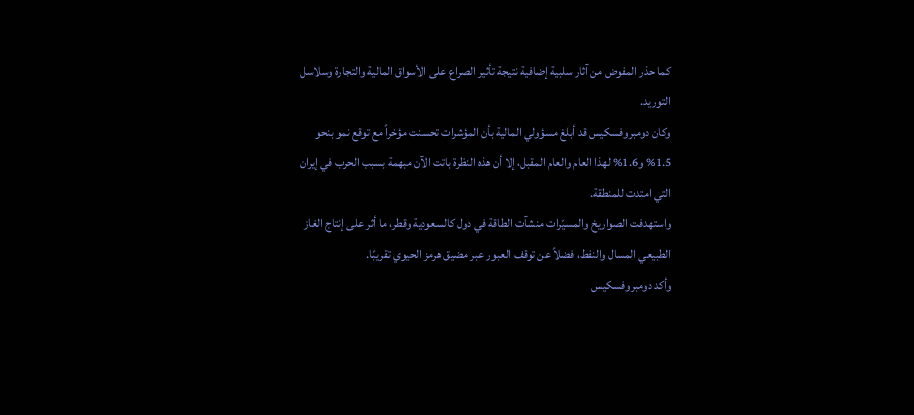كما حذر المفوض من آثار سلبية إضافية نتيجة تأثير الصراع على الأسواق المالية والتجارة وسلاسل التوريد.
وكان دومبروفسكيس قد أبلغ مسؤولي المالية بأن المؤشرات تحسنت مؤخراً مع توقع نمو بنحو 1.5% و1.6% لهذا العام والعام المقبل، إلا أن هذه النظرة باتت الآن مبهمة بسبب الحرب في إيران التي امتدت للمنطقة.
واستهدفت الصواريخ والمسيّرات منشآت الطاقة في دول كالسعودية وقطر، ما أثر على إنتاج الغاز الطبيعي المسال والنفط، فضلاً عن توقف العبور عبر مضيق هرمز الحيوي تقريبًا.
وأكد دومبروفسكيس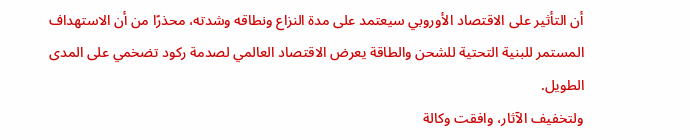أن التأثير على الاقتصاد الأوروبي سيعتمد على مدة النزاع ونطاقه وشدته، محذرًا من أن الاستهداف المستمر للبنية التحتية للشحن والطاقة يعرض الاقتصاد العالمي لصدمة ركود تضخمي على المدى الطويل.
ولتخفيف الآثار، وافقت وكالة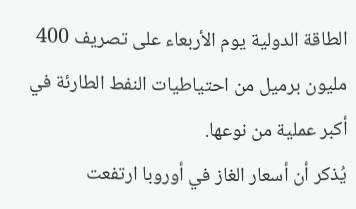الطاقة الدولية يوم الأربعاء على تصريف 400 مليون برميل من احتياطيات النفط الطارئة في أكبر عملية من نوعها.
يُذكر أن أسعار الغاز في أوروبا ارتفعت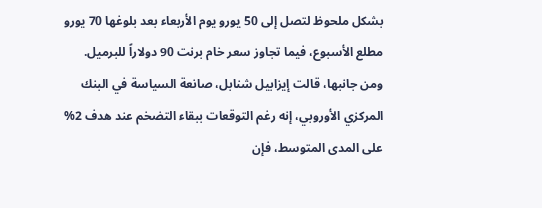بشكل ملحوظ لتصل إلى 50 يورو يوم الأربعاء بعد بلوغها 70 يورو مطلع الأسبوع، فيما تجاوز سعر خام برنت 90 دولاراً للبرميل.
ومن جانبها، قالت إيزابيل شنابل، صانعة السياسة في البنك المركزي الأوروبي، إنه رغم التوقعات ببقاء التضخم عند هدف 2% على المدى المتوسط، فإن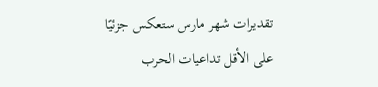تقديرات شهر مارس ستعكس جزئيًا على الأقل تداعيات الحرب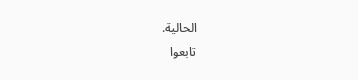الحالية.
تابعوا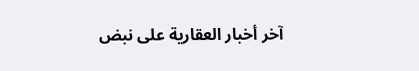آخر أخبار العقارية على نبض